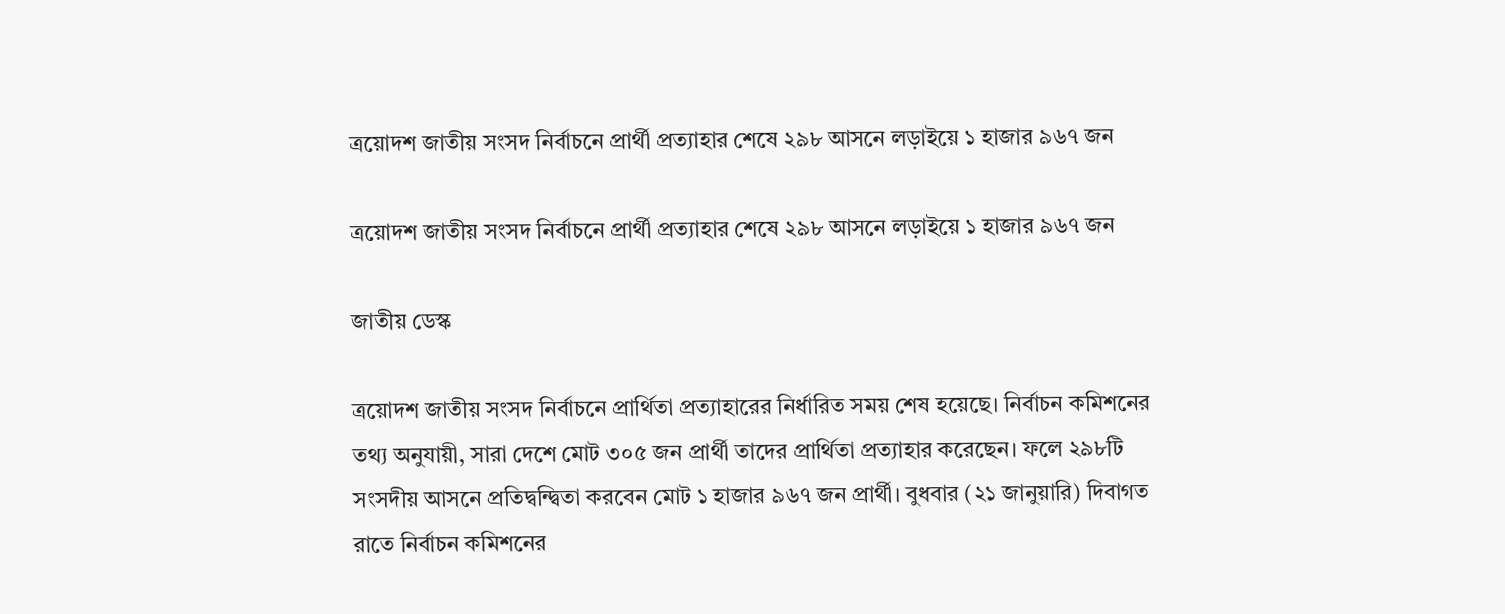ত্রয়োদশ জাতীয় সংসদ নির্বাচনে প্রার্থী প্রত্যাহার শেষে ২৯৮ আসনে লড়াইয়ে ১ হাজার ৯৬৭ জন

ত্রয়োদশ জাতীয় সংসদ নির্বাচনে প্রার্থী প্রত্যাহার শেষে ২৯৮ আসনে লড়াইয়ে ১ হাজার ৯৬৭ জন

জাতীয় ডেস্ক

ত্রয়োদশ জাতীয় সংসদ নির্বাচনে প্রার্থিতা প্রত্যাহারের নির্ধারিত সময় শেষ হয়েছে। নির্বাচন কমিশনের তথ্য অনুযায়ী, সারা দেশে মোট ৩০৫ জন প্রার্থী তাদের প্রার্থিতা প্রত্যাহার করেছেন। ফলে ২৯৮টি সংসদীয় আসনে প্রতিদ্বন্দ্বিতা করবেন মোট ১ হাজার ৯৬৭ জন প্রার্থী। বুধবার (২১ জানুয়ারি) দিবাগত রাতে নির্বাচন কমিশনের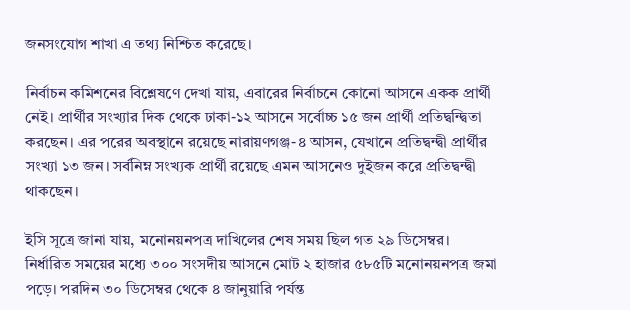জনসংযোগ শাখা এ তথ্য নিশ্চিত করেছে।

নির্বাচন কমিশনের বিশ্লেষণে দেখা যায়, এবারের নির্বাচনে কোনো আসনে একক প্রার্থী নেই। প্রার্থীর সংখ্যার দিক থেকে ঢাকা-১২ আসনে সর্বোচ্চ ১৫ জন প্রার্থী প্রতিদ্বন্দ্বিতা করছেন। এর পরের অবস্থানে রয়েছে নারায়ণগঞ্জ-৪ আসন, যেখানে প্রতিদ্বন্দ্বী প্রার্থীর সংখ্যা ১৩ জন। সর্বনিম্ন সংখ্যক প্রার্থী রয়েছে এমন আসনেও দুইজন করে প্রতিদ্বন্দ্বী থাকছেন।

ইসি সূত্রে জানা যায়, মনোনয়নপত্র দাখিলের শেষ সময় ছিল গত ২৯ ডিসেম্বর। নির্ধারিত সময়ের মধ্যে ৩০০ সংসদীয় আসনে মোট ২ হাজার ৫৮৫টি মনোনয়নপত্র জমা পড়ে। পরদিন ৩০ ডিসেম্বর থেকে ৪ জানুয়ারি পর্যন্ত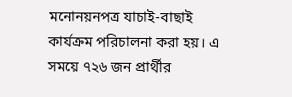মনোনয়নপত্র যাচাই-বাছাই কার্যক্রম পরিচালনা করা হয়। এ সময়ে ৭২৬ জন প্রার্থীর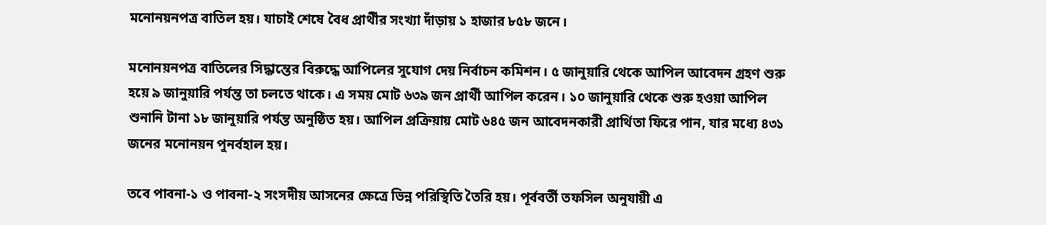মনোনয়নপত্র বাতিল হয়। যাচাই শেষে বৈধ প্রার্থীর সংখ্যা দাঁড়ায় ১ হাজার ৮৫৮ জনে।

মনোনয়নপত্র বাতিলের সিদ্ধান্তের বিরুদ্ধে আপিলের সুযোগ দেয় নির্বাচন কমিশন। ৫ জানুয়ারি থেকে আপিল আবেদন গ্রহণ শুরু হয়ে ৯ জানুয়ারি পর্যন্ত তা চলতে থাকে। এ সময় মোট ৬৩৯ জন প্রার্থী আপিল করেন। ১০ জানুয়ারি থেকে শুরু হওয়া আপিল শুনানি টানা ১৮ জানুয়ারি পর্যন্ত অনুষ্ঠিত হয়। আপিল প্রক্রিয়ায় মোট ৬৪৫ জন আবেদনকারী প্রার্থিতা ফিরে পান, যার মধ্যে ৪৩১ জনের মনোনয়ন পুনর্বহাল হয়।

তবে পাবনা-১ ও পাবনা-২ সংসদীয় আসনের ক্ষেত্রে ভিন্ন পরিস্থিতি তৈরি হয়। পূর্ববর্তী তফসিল অনুযায়ী এ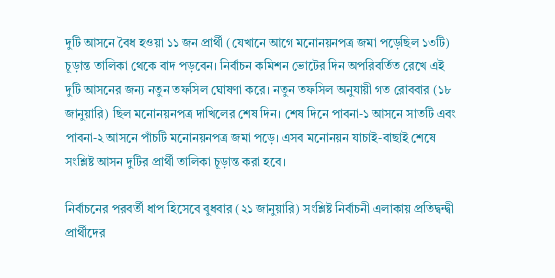দুটি আসনে বৈধ হওয়া ১১ জন প্রার্থী (যেখানে আগে মনোনয়নপত্র জমা পড়েছিল ১৩টি) চূড়ান্ত তালিকা থেকে বাদ পড়বেন। নির্বাচন কমিশন ভোটের দিন অপরিবর্তিত রেখে এই দুটি আসনের জন্য নতুন তফসিল ঘোষণা করে। নতুন তফসিল অনুযায়ী গত রোববার (১৮ জানুয়ারি) ছিল মনোনয়নপত্র দাখিলের শেষ দিন। শেষ দিনে পাবনা-১ আসনে সাতটি এবং পাবনা-২ আসনে পাঁচটি মনোনয়নপত্র জমা পড়ে। এসব মনোনয়ন যাচাই-বাছাই শেষে সংশ্লিষ্ট আসন দুটির প্রার্থী তালিকা চূড়ান্ত করা হবে।

নির্বাচনের পরবর্তী ধাপ হিসেবে বুধবার (২১ জানুয়ারি) সংশ্লিষ্ট নির্বাচনী এলাকায় প্রতিদ্বন্দ্বী প্রার্থীদের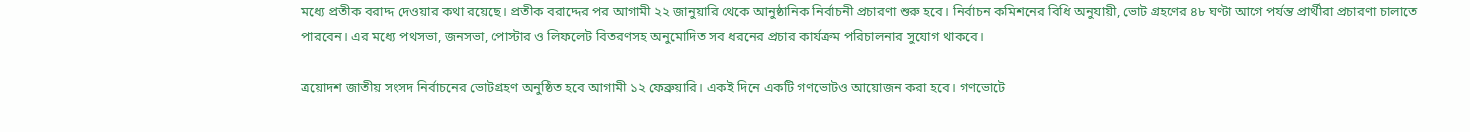মধ্যে প্রতীক বরাদ্দ দেওয়ার কথা রয়েছে। প্রতীক বরাদ্দের পর আগামী ২২ জানুয়ারি থেকে আনুষ্ঠানিক নির্বাচনী প্রচারণা শুরু হবে। নির্বাচন কমিশনের বিধি অনুযায়ী, ভোট গ্রহণের ৪৮ ঘণ্টা আগে পর্যন্ত প্রার্থীরা প্রচারণা চালাতে পারবেন। এর মধ্যে পথসভা, জনসভা, পোস্টার ও লিফলেট বিতরণসহ অনুমোদিত সব ধরনের প্রচার কার্যক্রম পরিচালনার সুযোগ থাকবে।

ত্রয়োদশ জাতীয় সংসদ নির্বাচনের ভোটগ্রহণ অনুষ্ঠিত হবে আগামী ১২ ফেব্রুয়ারি। একই দিনে একটি গণভোটও আয়োজন করা হবে। গণভোটে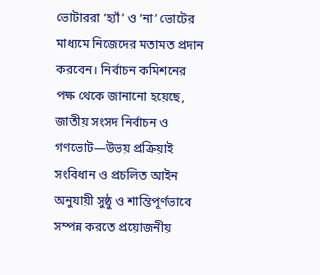ভোটাররা ‘হ্যাঁ’ ও ‘না’ ভোটের মাধ্যমে নিজেদের মতামত প্রদান করবেন। নির্বাচন কমিশনের পক্ষ থেকে জানানো হয়েছে, জাতীয় সংসদ নির্বাচন ও গণভোট—উভয় প্রক্রিয়াই সংবিধান ও প্রচলিত আইন অনুযায়ী সুষ্ঠু ও শান্তিপূর্ণভাবে সম্পন্ন করতে প্রয়োজনীয়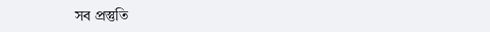সব প্রস্তুতি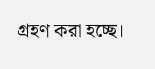গ্রহণ করা হচ্ছে।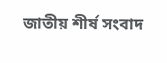জাতীয় শীর্ষ সংবাদ